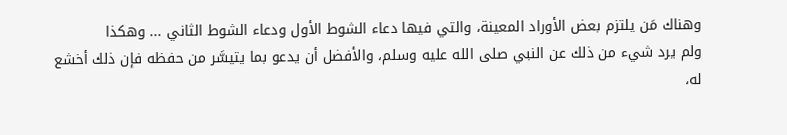وهناك مَن يلتزم بعض الأوراد المعينة، والتي فيها دعاء الشوط الأول ودعاء الشوط الثاني ... وهكذا
ولم يرد شيء من ذلك عن النبي صلى الله عليه وسلم، والأفضل أن يدعو بما يتيسَّر من حفظه فإن ذلك أخشع له،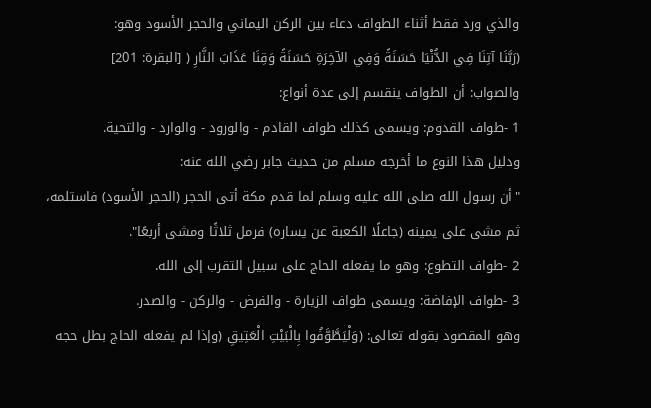والذي ورد فقط أثناء الطواف دعاء بين الركن اليماني والحجر الأسود وهو:
(رَبَّنَا آتِنَا فِي الدُّنْيَا حَسَنَةً وَفِي الآخِرَةِ حَسَنَةً وَقِنَا عَذَابَ النَّارِ ( [البقرة: 201]
والصواب: أن الطواف ينقسم إلى عدة أنواع:
1 -طواف القدوم: ويسمى كذلك طواف القادم - والورود - والوارد - والتحية.
ودليل هذا النوع ما أخرجه مسلم من حديث جابر رضي الله عنه:
"أن رسول الله صلى الله عليه وسلم لما قدم مكة أتى الحجر (الحجر الأسود) فاستلمه، ثم مشى على يمينه (جاعلًا الكعبة عن يساره) فرمل ثلاثًا ومشى أربعًا".
2 -طواف التطوع: وهو ما يفعله الحاج على سبيل التقرب إلى الله.
3 -طواف الإفاضة: ويسمى طواف الزيارة - والفرض - والركن - والصدر.
وهو المقصود بقوله تعالى: (وَلْيَطَّوَّفُوا بِالْبَيْتِ الْعَتِيقِ (وإذا لم يفعله الحاج بطل حجه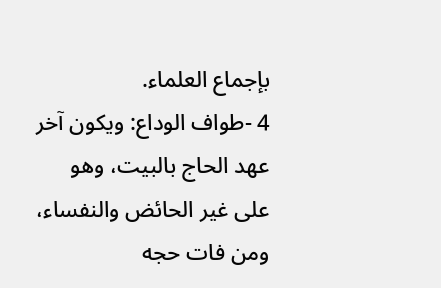بإجماع العلماء.
4 -طواف الوداع: ويكون آخر عهد الحاج بالبيت، وهو على غير الحائض والنفساء، ومن فات حجه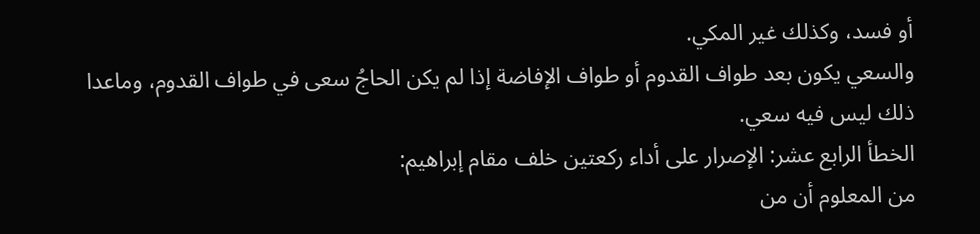أو فسد، وكذلك غير المكي.
والسعي يكون بعد طواف القدوم أو طواف الإفاضة إذا لم يكن الحاجُ سعى في طواف القدوم، وماعدا ذلك ليس فيه سعي.
الخطأ الرابع عشر: الإصرار على أداء ركعتين خلف مقام إبراهيم:
من المعلوم أن من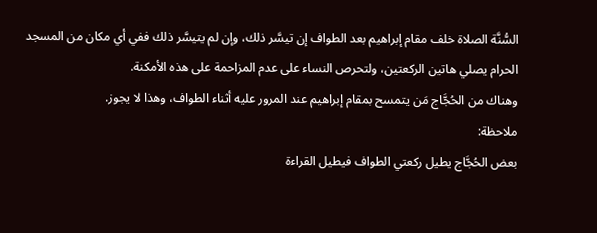السُّنَّة الصلاة خلف مقام إبراهيم بعد الطواف إن تيسَّر ذلك، وإن لم يتيسَّر ذلك ففي أي مكان من المسجد الحرام يصلي هاتين الركعتين، ولتحرص النساء على عدم المزاحمة على هذه الأمكنة.
وهناك من الحُجَّاج مَن يتمسح بمقام إبراهيم عند المرور عليه أثناء الطواف، وهذا لا يجوز.
ملاحظة:
بعض الحُجَّاج يطيل ركعتي الطواف فيطيل القراءة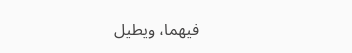فيهما، ويطيل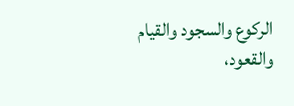الركوع والسجود والقيام والقعود،